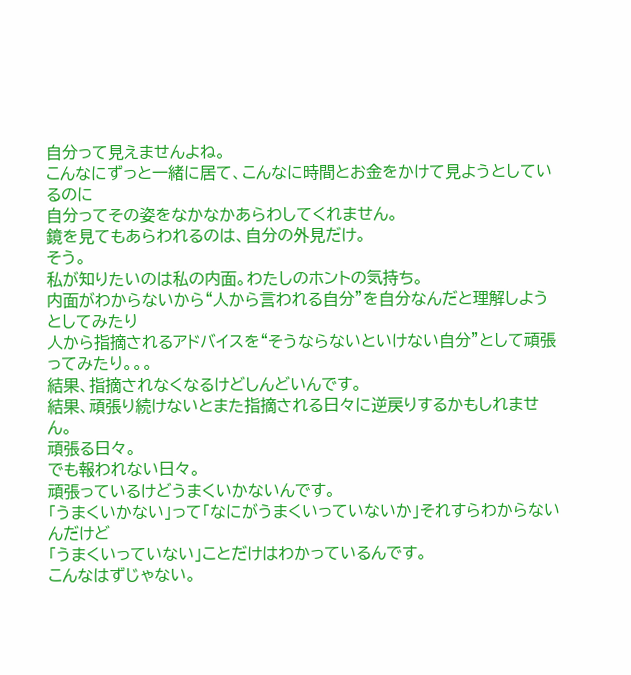自分って見えませんよね。
こんなにずっと一緒に居て、こんなに時間とお金をかけて見ようとしているのに
自分ってその姿をなかなかあらわしてくれません。
鏡を見てもあらわれるのは、自分の外見だけ。
そう。
私が知りたいのは私の内面。わたしのホントの気持ち。
内面がわからないから“人から言われる自分”を自分なんだと理解しようとしてみたり
人から指摘されるアドバイスを“そうならないといけない自分”として頑張ってみたり。。。
結果、指摘されなくなるけどしんどいんです。
結果、頑張り続けないとまた指摘される日々に逆戻りするかもしれません。
頑張る日々。
でも報われない日々。
頑張っているけどうまくいかないんです。
「うまくいかない」って「なにがうまくいっていないか」それすらわからないんだけど
「うまくいっていない」ことだけはわかっているんです。
こんなはずじゃない。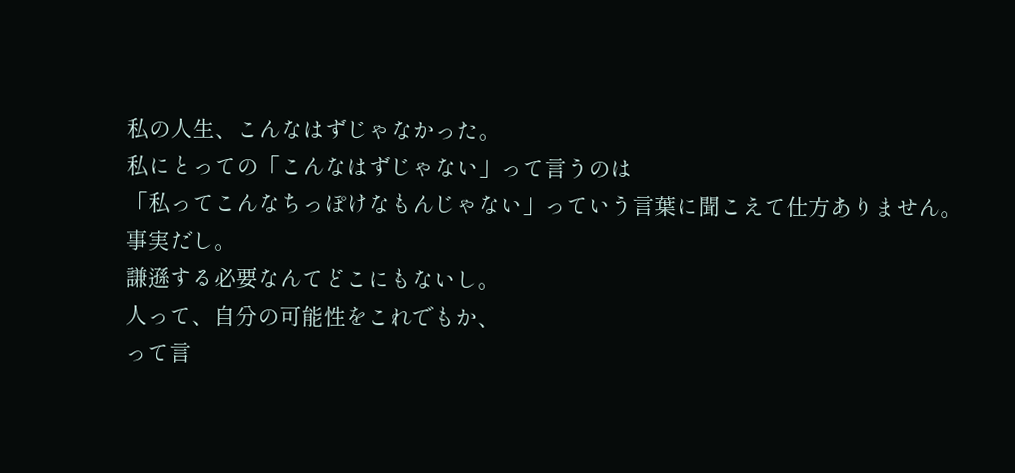私の人生、こんなはずじゃなかった。
私にとっての「こんなはずじゃない」って言うのは
「私ってこんなちっぽけなもんじゃない」っていう言葉に聞こえて仕方ありません。
事実だし。
謙遜する必要なんてどこにもないし。
人って、自分の可能性をこれでもか、
って言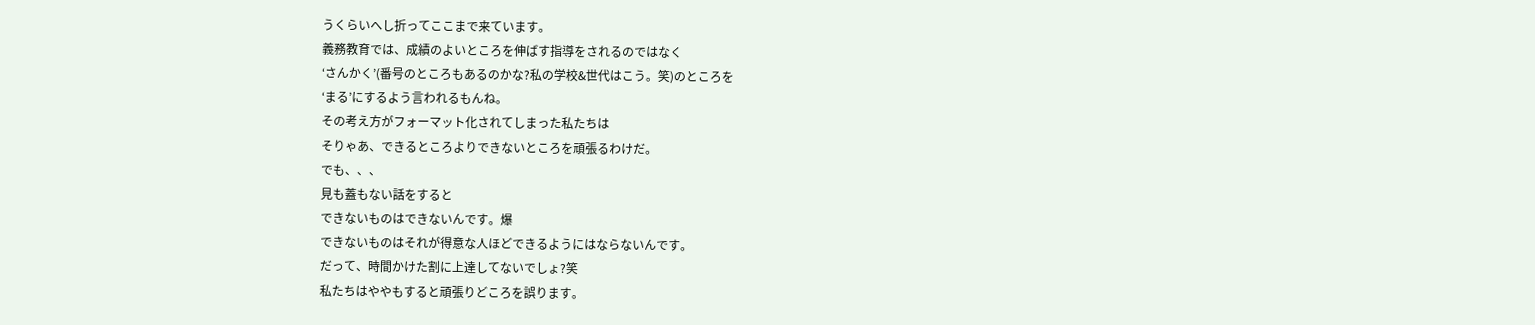うくらいへし折ってここまで来ています。
義務教育では、成績のよいところを伸ばす指導をされるのではなく
‘さんかく’(番号のところもあるのかな?私の学校&世代はこう。笑)のところを
‘まる’にするよう言われるもんね。
その考え方がフォーマット化されてしまった私たちは
そりゃあ、できるところよりできないところを頑張るわけだ。
でも、、、
見も蓋もない話をすると
できないものはできないんです。爆
できないものはそれが得意な人ほどできるようにはならないんです。
だって、時間かけた割に上達してないでしょ?笑
私たちはややもすると頑張りどころを誤ります。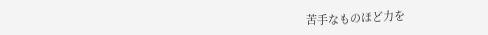苦手なものほど力を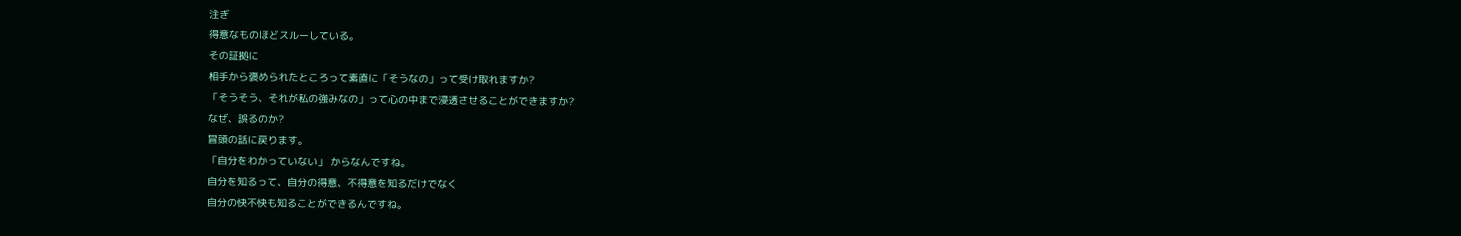注ぎ
得意なものほどスルーしている。
その証拠に
相手から褒められたところって素直に「そうなの」って受け取れますか?
「そうそう、それが私の強みなの」って心の中まで浸透させることができますか?
なぜ、誤るのか?
冒頭の話に戻ります。
「自分をわかっていない」 からなんですね。
自分を知るって、自分の得意、不得意を知るだけでなく
自分の快不快も知ることができるんですね。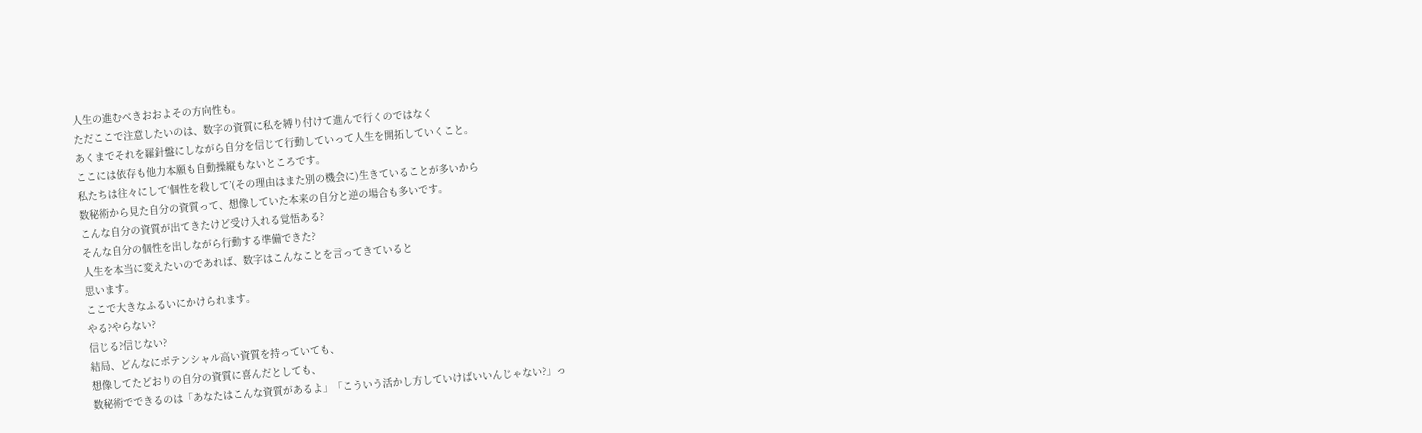人生の進むべきおおよその方向性も。
ただここで注意したいのは、数字の資質に私を縛り付けて進んで行くのではなく
あくまでそれを羅針盤にしながら自分を信じて行動していって人生を開拓していくこと。
ここには依存も他力本願も自動操縦もないところです。
私たちは往々にして‘個性を殺して’(その理由はまた別の機会に)生きていることが多いから
数秘術から見た自分の資質って、想像していた本来の自分と逆の場合も多いです。
こんな自分の資質が出てきたけど受け入れる覚悟ある?
そんな自分の個性を出しながら行動する準備できた?
人生を本当に変えたいのであれば、数字はこんなことを言ってきていると
思います。
ここで大きなふるいにかけられます。
やる?やらない?
信じる?信じない?
結局、どんなにポテンシャル高い資質を持っていても、
想像してたどおりの自分の資質に喜んだとしても、
数秘術でできるのは「あなたはこんな資質があるよ」「こういう活かし方していけばいいんじゃない?」っ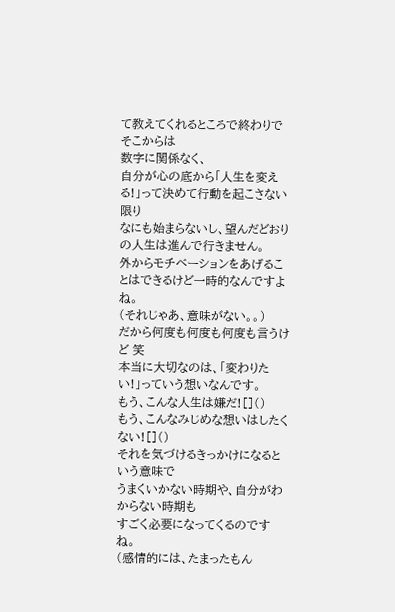て教えてくれるところで終わりで
そこからは
数字に関係なく、
自分が心の底から「人生を変える!」って決めて行動を起こさない限り
なにも始まらないし、望んだどおりの人生は進んで行きません。
外からモチベーションをあげることはできるけど一時的なんですよね。
(それじゃあ、意味がない。。)
だから何度も何度も何度も言うけど 笑
本当に大切なのは、「変わりたい!」っていう想いなんです。
もう、こんな人生は嫌だ![]()
もう、こんなみじめな想いはしたくない![]()
それを気づけるきっかけになるという意味で
うまくいかない時期や、自分がわからない時期も
すごく必要になってくるのですね。
(感情的には、たまったもん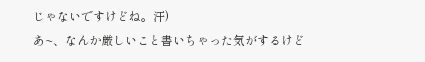じゃないですけどね。汗)
あ~、なんか厳しいこと書いちゃった気がするけど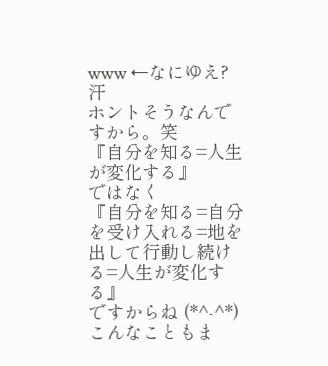www ←なにゆえ?汗
ホントそうなんですから。笑
『自分を知る=人生が変化する』
ではなく
『自分を知る=自分を受け入れる=地を出して行動し続ける=人生が変化する』
ですからね (*^-^*)
こんなこともま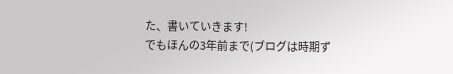た、書いていきます!
でもほんの3年前まで(ブログは時期ず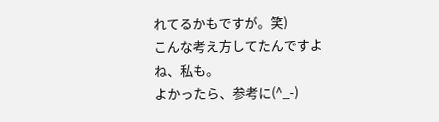れてるかもですが。笑)
こんな考え方してたんですよね、私も。
よかったら、参考に(^_-)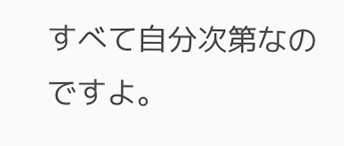すべて自分次第なのですよ。